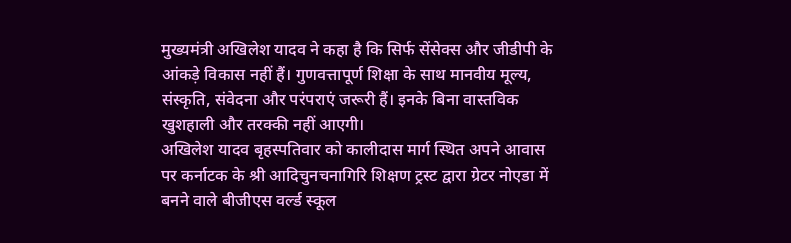मुख्यमंत्री अखिलेश यादव ने कहा है कि सिर्फ सेंसेक्स और जीडीपी के आंकड़े विकास नहीं हैं। गुणवत्तापूर्ण शिक्षा के साथ मानवीय मूल्य, संस्कृति, संवेदना और परंपराएं जरूरी हैं। इनके बिना वास्तविक खुशहाली और तरक्की नहीं आएगी।
अखिलेश यादव बृहस्पतिवार को कालीदास मार्ग स्थित अपने आवास पर कर्नाटक के श्री आदिचुनचनागिरि शिक्षण ट्रस्ट द्वारा ग्रेटर नोएडा में बनने वाले बीजीएस वर्ल्ड स्कूल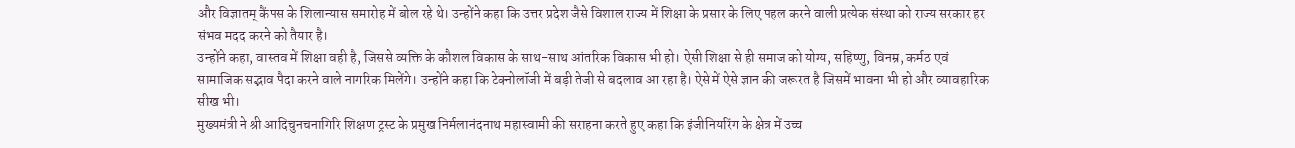और विज्ञातम् कैंपस के शिलान्यास समारोह में बोल रहे थे। उन्होंने कहा कि उत्तर प्रदेश जैसे विशाल राज्य में शिक्षा के प्रसार के लिए पहल करने वाली प्रत्येक संस्था को राज्य सरकार हर संभव मदद करने को तैयार है।
उन्होंने कहा, वास्तव में शिक्षा वही है, जिससे व्यक्ति के कौशल विकास के साथ-साथ आंतरिक विकास भी हो। ऐसी शिक्षा से ही समाज को योग्य, सहिष्णु, विनम्र, कर्मठ एवं सामाजिक सद्भाव पैदा करने वाले नागरिक मिलेंगे। उन्होंने कहा कि टेक्नोलॉजी में बड़ी तेजी से बदलाव आ रहा है। ऐसे में ऐसे ज्ञान की जरूरत है जिसमें भावना भी हो और व्यावहारिक सीख भी।
मुख्यमंत्री ने श्री आदिचुनचनागिरि शिक्षण ट्रस्ट के प्रमुख निर्मलानंदनाथ महास्वामी की सराहना करते हुए कहा कि इंजीनियरिंग के क्षेत्र में उच्च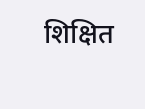शिक्षित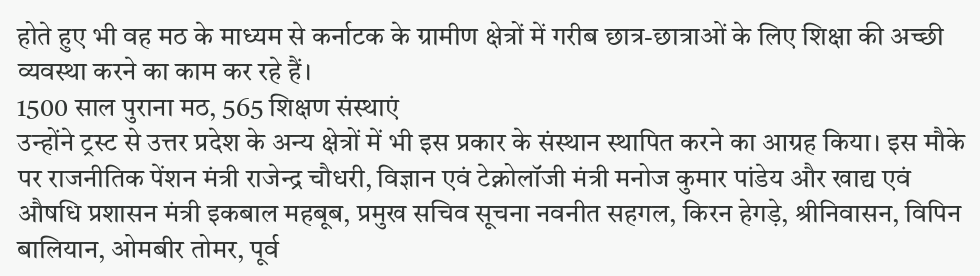होते हुए भी वह मठ के माध्यम से कर्नाटक के ग्रामीण क्षेत्रों में गरीब छात्र-छात्राओं के लिए शिक्षा की अच्छी व्यवस्था करने का काम कर रहे हैं।
1500 साल पुराना मठ, 565 शिक्षण संस्थाएं
उन्होंने ट्रस्ट से उत्तर प्रदेश के अन्य क्षेत्रों में भी इस प्रकार के संस्थान स्थापित करने का आग्रह किया। इस मौके पर राजनीतिक पेंशन मंत्री राजेन्द्र चौधरी, विज्ञान एवं टेक्नोलॉजी मंत्री मनोज कुमार पांडेय और खाद्य एवं औषधि प्रशासन मंत्री इकबाल महबूब, प्रमुख सचिव सूचना नवनीत सहगल, किरन हेगड़े, श्रीनिवासन, विपिन बालियान, ओमबीर तोमर, पूर्व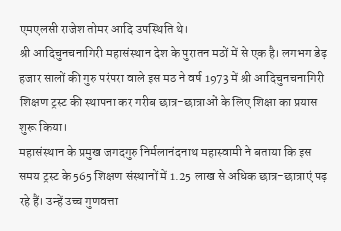एमएलसी राजेश तोमर आदि उपस्थिति थे।
श्री आदिचुनचनागिरी महासंस्थान देश के पुरातन मठों में से एक है। लगभग डेढ़ हजार सालों की गुरु परंपरा वाले इस मठ ने वर्ष 1973 में श्री आदिचुनचनागिरी शिक्षण ट्रस्ट की स्थापना कर गरीब छात्र-छात्राओं के लिए शिक्षा का प्रयास शुरू किया।
महासंस्थान के प्रमुख जगदगुरु निर्मलानंदनाथ महास्वामी ने बताया कि इस समय ट्रस्ट के 565 शिक्षण संस्थानों में 1.25 लाख से अधिक छात्र-छात्राएं पढ़ रहे हैं। उन्हें उच्च गुणवत्ता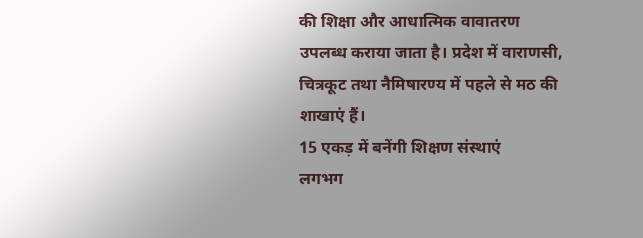की शिक्षा और आधात्मिक वावातरण उपलब्ध कराया जाता है। प्रदेश में वाराणसी, चित्रकूट तथा नैमिषारण्य में पहले से मठ की शाखाएं हैं।
15 एकड़ में बनेंगी शिक्षण संस्थाएं
लगभग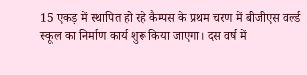15 एकड़ में स्थापित हो रहे कैम्पस के प्रथम चरण में बीजीएस वर्ल्ड स्कूल का निर्माण कार्य शुरू किया जाएगा। दस वर्ष में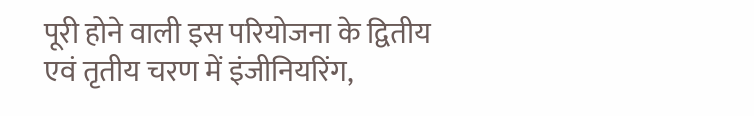पूरी होने वाली इस परियोजना के द्वितीय एवं तृतीय चरण में इंजीनियरिंग,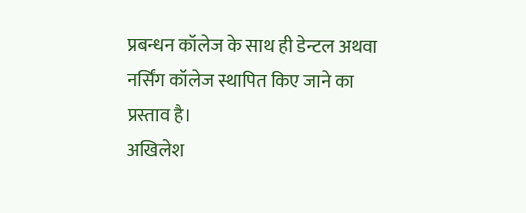प्रबन्धन कॉलेज के साथ ही डेन्टल अथवा नर्सिंग कॉलेज स्थापित किए जाने का प्रस्ताव है।
अखिलेश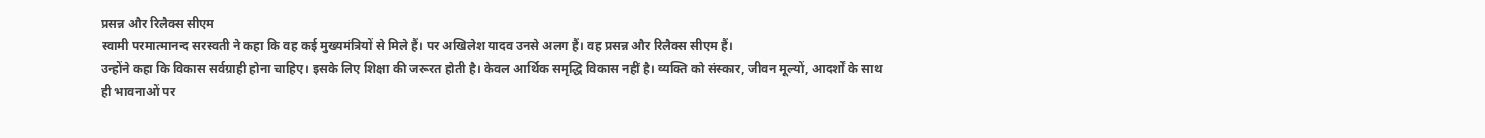प्रसन्न और रिलैक्स सीएम
स्वामी परमात्मानन्द सरस्वती ने कहा कि वह कई मुख्यमंत्रियों से मिले हैं। पर अखिलेश यादव उनसे अलग हैं। वह प्रसन्न और रिलैक्स सीएम हैं।
उन्होंने कहा कि विकास सर्वग्राही होना चाहिए। इसके लिए शिक्षा की जरूरत होती है। केवल आर्थिक समृद्धि विकास नहीं है। व्यक्ति को संस्कार, जीवन मूल्यों, आदर्शों के साथ ही भावनाओं पर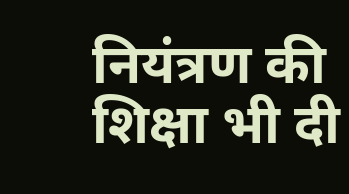नियंत्रण की शिक्षा भी दी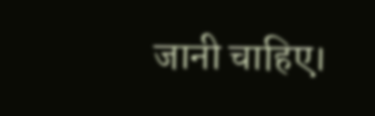जानी चाहिए।